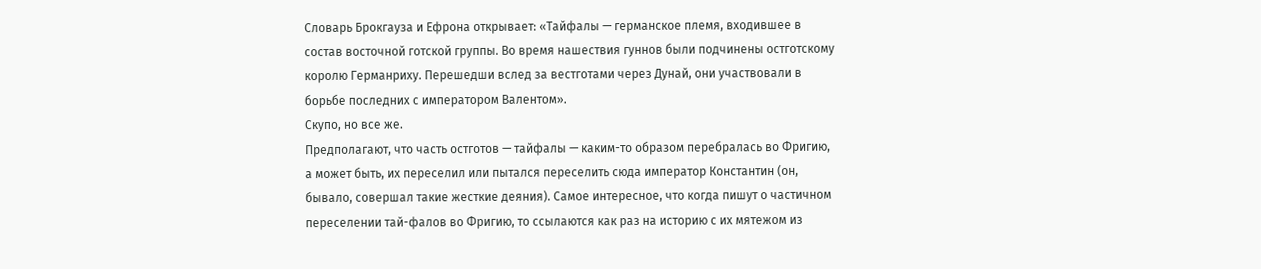Словарь Брокгауза и Ефрона открывает: «Тайфалы — германское племя, входившее в состав восточной готской группы. Во время нашествия гуннов были подчинены остготскому королю Германриху. Перешедши вслед за вестготами через Дунай, они участвовали в борьбе последних с императором Валентом».
Скупо, но все же.
Предполагают, что часть остготов — тайфалы — каким-то образом перебралась во Фригию, а может быть, их переселил или пытался переселить сюда император Константин (он, бывало, совершал такие жесткие деяния). Самое интересное, что когда пишут о частичном переселении тай-фалов во Фригию, то ссылаются как раз на историю с их мятежом из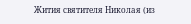Жития святителя Николая (из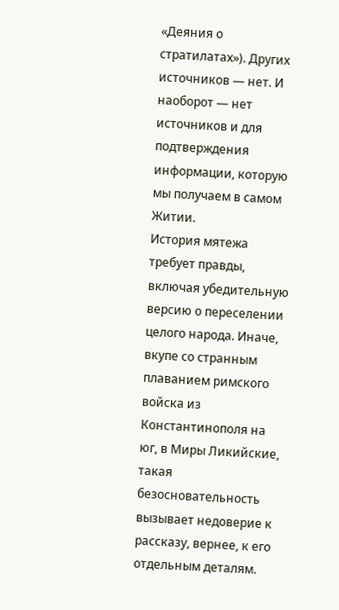«Деяния о стратилатах»). Других источников — нет. И наоборот — нет источников и для подтверждения информации, которую мы получаем в самом Житии.
История мятежа требует правды, включая убедительную версию о переселении целого народа. Иначе, вкупе со странным плаванием римского войска из Константинополя на юг, в Миры Ликийские, такая безосновательность вызывает недоверие к рассказу, вернее, к его отдельным деталям.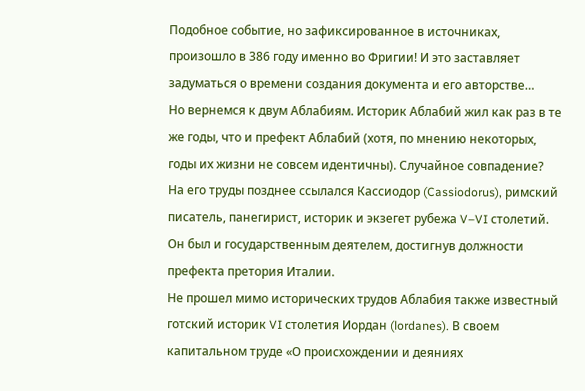Подобное событие, но зафиксированное в источниках, произошло в 386 году именно во Фригии! И это заставляет задуматься о времени создания документа и его авторстве…
Но вернемся к двум Аблабиям. Историк Аблабий жил как раз в те же годы, что и префект Аблабий (хотя, по мнению некоторых, годы их жизни не совсем идентичны). Случайное совпадение?
На его труды позднее ссылался Кассиодор (Cassiodorus), римский писатель, панегирист, историк и экзегет рубежа V–VI столетий. Он был и государственным деятелем, достигнув должности префекта претория Италии.
Не прошел мимо исторических трудов Аблабия также известный готский историк VI столетия Иордан (lordanes). В своем капитальном труде «О происхождении и деяниях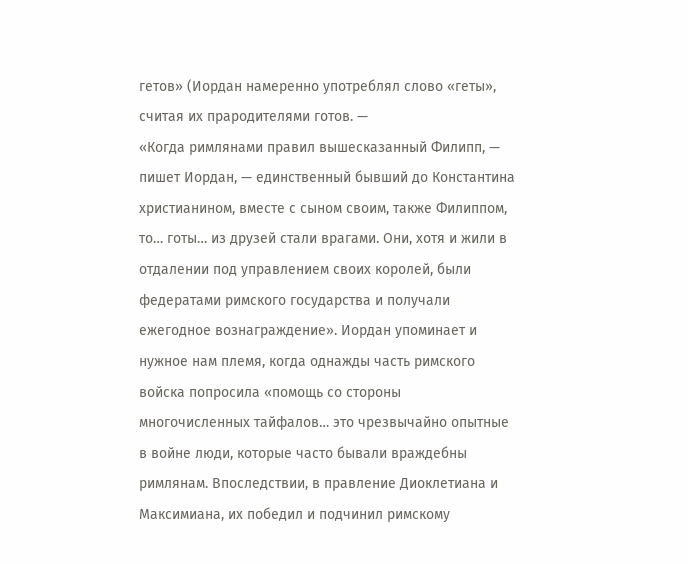гетов» (Иордан намеренно употреблял слово «геты», считая их прародителями готов. —
«Когда римлянами правил вышесказанный Филипп, — пишет Иордан, — единственный бывший до Константина христианином, вместе с сыном своим, также Филиппом, то… готы… из друзей стали врагами. Они, хотя и жили в отдалении под управлением своих королей, были федератами римского государства и получали ежегодное вознаграждение». Иордан упоминает и нужное нам племя, когда однажды часть римского войска попросила «помощь со стороны многочисленных тайфалов… это чрезвычайно опытные в войне люди, которые часто бывали враждебны римлянам. Впоследствии, в правление Диоклетиана и Максимиана, их победил и подчинил римскому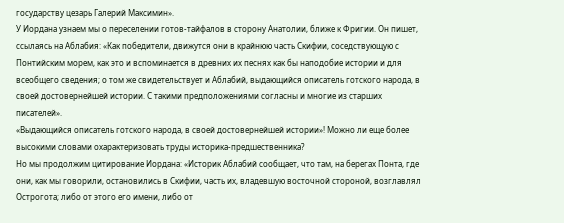государству цезарь Галерий Максимин».
У Иордана узнаем мы о переселении готов-тайфалов в сторону Анатолии, ближе к Фригии. Он пишет, ссылаясь на Аблабия: «Как победители, движутся они в крайнюю часть Скифии, соседствующую с Понтийским морем, как это и вспоминается в древних их песнях как бы наподобие истории и для всеобщего сведения; о том же свидетельствует и Аблабий, выдающийся описатель готского народа, в своей достовернейшей истории. С такими предположениями согласны и многие из старших писателей».
«Выдающийся описатель готского народа, в своей достовернейшей истории»! Можно ли еще более высокими словами охарактеризовать труды историка-предшественника?
Но мы продолжим цитирование Иордана: «Историк Аблабий сообщает, что там, на берегах Понта, где они, как мы говорили, остановились в Скифии, часть их, владевшую восточной стороной, возглавлял Острогота; либо от этого его имени, либо от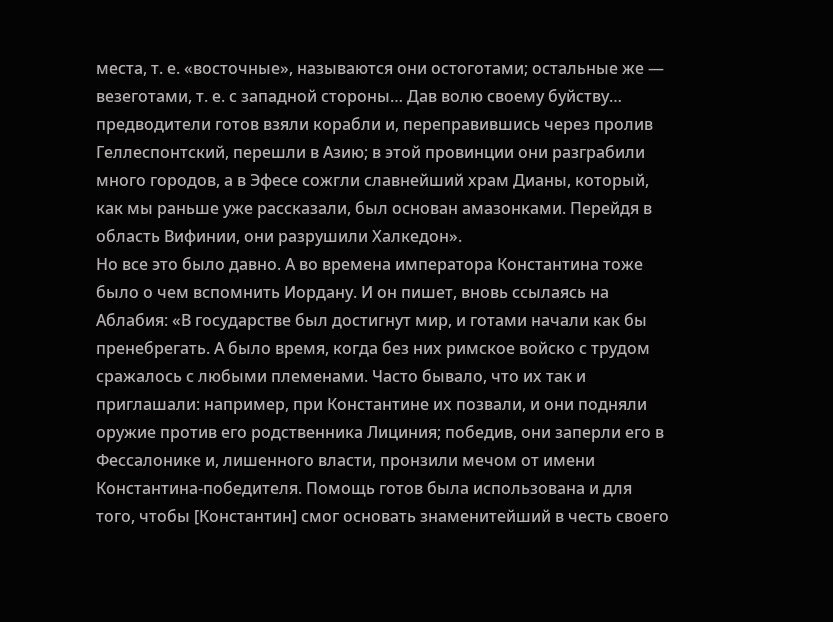места, т. е. «восточные», называются они остоготами; остальные же — везеготами, т. е. с западной стороны… Дав волю своему буйству… предводители готов взяли корабли и, переправившись через пролив Геллеспонтский, перешли в Азию; в этой провинции они разграбили много городов, а в Эфесе сожгли славнейший храм Дианы, который, как мы раньше уже рассказали, был основан амазонками. Перейдя в область Вифинии, они разрушили Халкедон».
Но все это было давно. А во времена императора Константина тоже было о чем вспомнить Иордану. И он пишет, вновь ссылаясь на Аблабия: «В государстве был достигнут мир, и готами начали как бы пренебрегать. А было время, когда без них римское войско с трудом сражалось с любыми племенами. Часто бывало, что их так и приглашали: например, при Константине их позвали, и они подняли оружие против его родственника Лициния; победив, они заперли его в Фессалонике и, лишенного власти, пронзили мечом от имени Константина-победителя. Помощь готов была использована и для того, чтобы [Константин] смог основать знаменитейший в честь своего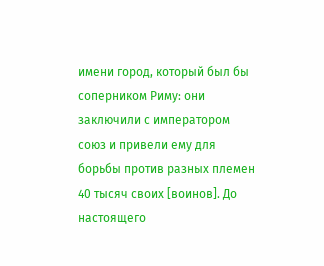имени город, который был бы соперником Риму: они заключили с императором союз и привели ему для борьбы против разных племен 40 тысяч своих [воинов]. До настоящего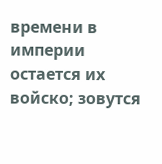времени в империи остается их войско; зовутся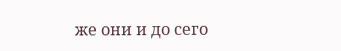же они и до сего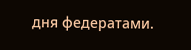дня федератами.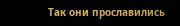Так они прославились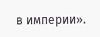в империи».